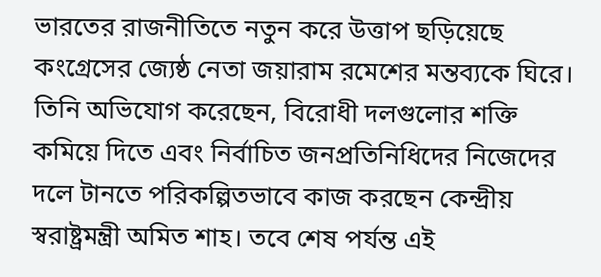ভারতের রাজনীতিতে নতুন করে উত্তাপ ছড়িয়েছে কংগ্রেসের জ্যেষ্ঠ নেতা জয়ারাম রমেশের মন্তব্যকে ঘিরে। তিনি অভিযোগ করেছেন, বিরোধী দলগুলোর শক্তি কমিয়ে দিতে এবং নির্বাচিত জনপ্রতিনিধিদের নিজেদের দলে টানতে পরিকল্পিতভাবে কাজ করছেন কেন্দ্রীয় স্বরাষ্ট্রমন্ত্রী অমিত শাহ। তবে শেষ পর্যন্ত এই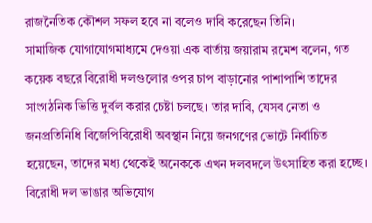রাজনৈতিক কৌশল সফল হবে না বলেও দাবি করেছেন তিনি।
সামাজিক যোগাযোগমাধ্যমে দেওয়া এক বার্তায় জয়ারাম রমেশ বলেন, গত কয়েক বছরে বিরোধী দলগুলোর ওপর চাপ বাড়ানোর পাশাপাশি তাদের সাংগঠনিক ভিত্তি দুর্বল করার চেষ্টা চলছে। তার দাবি, যেসব নেতা ও জনপ্রতিনিধি বিজেপিবিরোধী অবস্থান নিয়ে জনগণের ভোটে নির্বাচিত হয়েছেন, তাদের মধ্য থেকেই অনেককে এখন দলবদলে উৎসাহিত করা হচ্ছে।
বিরোধী দল ভাঙার অভিযোগ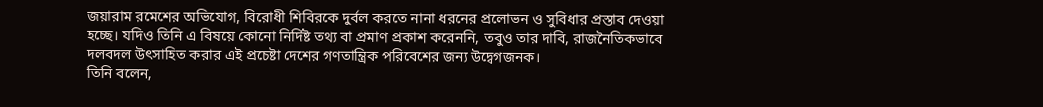জয়ারাম রমেশের অভিযোগ, বিরোধী শিবিরকে দুর্বল করতে নানা ধরনের প্রলোভন ও সুবিধার প্রস্তাব দেওয়া হচ্ছে। যদিও তিনি এ বিষয়ে কোনো নির্দিষ্ট তথ্য বা প্রমাণ প্রকাশ করেননি, তবুও তার দাবি, রাজনৈতিকভাবে দলবদল উৎসাহিত করার এই প্রচেষ্টা দেশের গণতান্ত্রিক পরিবেশের জন্য উদ্বেগজনক।
তিনি বলেন,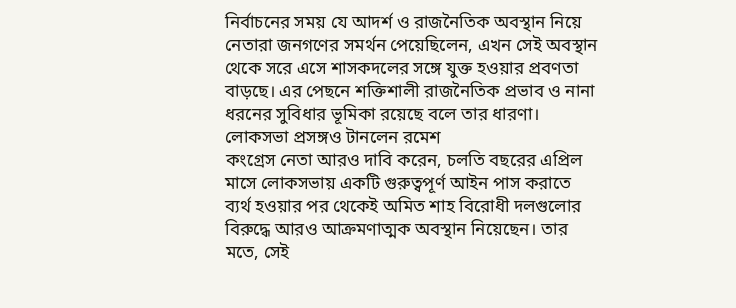নির্বাচনের সময় যে আদর্শ ও রাজনৈতিক অবস্থান নিয়ে নেতারা জনগণের সমর্থন পেয়েছিলেন, এখন সেই অবস্থান থেকে সরে এসে শাসকদলের সঙ্গে যুক্ত হওয়ার প্রবণতা বাড়ছে। এর পেছনে শক্তিশালী রাজনৈতিক প্রভাব ও নানা ধরনের সুবিধার ভূমিকা রয়েছে বলে তার ধারণা।
লোকসভা প্রসঙ্গও টানলেন রমেশ
কংগ্রেস নেতা আরও দাবি করেন, চলতি বছরের এপ্রিল মাসে লোকসভায় একটি গুরুত্বপূর্ণ আইন পাস করাতে ব্যর্থ হওয়ার পর থেকেই অমিত শাহ বিরোধী দলগুলোর বিরুদ্ধে আরও আক্রমণাত্মক অবস্থান নিয়েছেন। তার মতে, সেই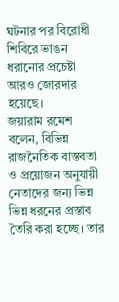ঘটনার পর বিরোধী শিবিরে ভাঙন ধরানোর প্রচেষ্টা আরও জোরদার হয়েছে।
জয়ারাম রমেশ বলেন, বিভিন্ন রাজনৈতিক বাস্তবতা ও প্রয়োজন অনুযায়ী নেতাদের জন্য ভিন্ন ভিন্ন ধরনের প্রস্তাব তৈরি করা হচ্ছে। তার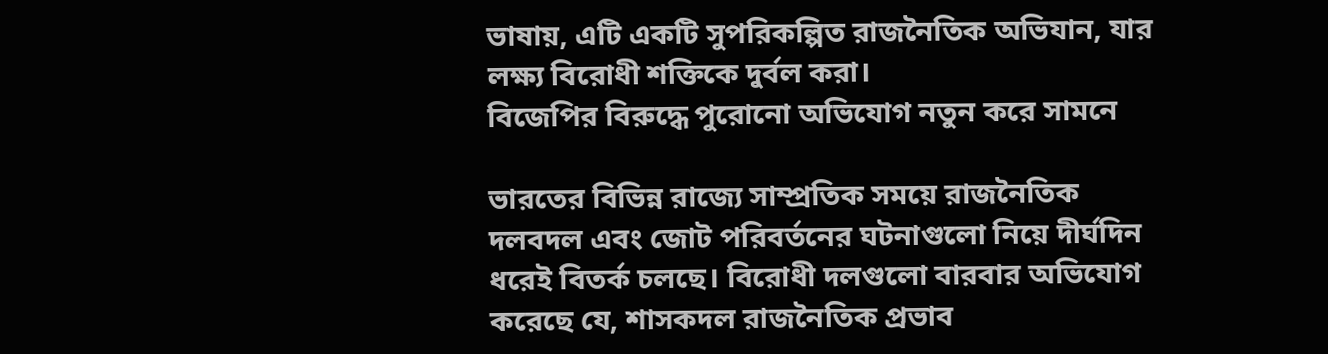ভাষায়, এটি একটি সুপরিকল্পিত রাজনৈতিক অভিযান, যার লক্ষ্য বিরোধী শক্তিকে দুর্বল করা।
বিজেপির বিরুদ্ধে পুরোনো অভিযোগ নতুন করে সামনে

ভারতের বিভিন্ন রাজ্যে সাম্প্রতিক সময়ে রাজনৈতিক দলবদল এবং জোট পরিবর্তনের ঘটনাগুলো নিয়ে দীর্ঘদিন ধরেই বিতর্ক চলছে। বিরোধী দলগুলো বারবার অভিযোগ করেছে যে, শাসকদল রাজনৈতিক প্রভাব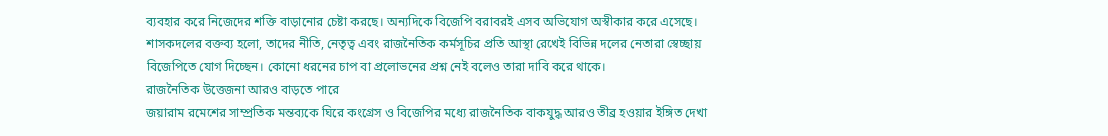ব্যবহার করে নিজেদের শক্তি বাড়ানোর চেষ্টা করছে। অন্যদিকে বিজেপি বরাবরই এসব অভিযোগ অস্বীকার করে এসেছে।
শাসকদলের বক্তব্য হলো, তাদের নীতি, নেতৃত্ব এবং রাজনৈতিক কর্মসূচির প্রতি আস্থা রেখেই বিভিন্ন দলের নেতারা স্বেচ্ছায় বিজেপিতে যোগ দিচ্ছেন। কোনো ধরনের চাপ বা প্রলোভনের প্রশ্ন নেই বলেও তারা দাবি করে থাকে।
রাজনৈতিক উত্তেজনা আরও বাড়তে পারে
জয়ারাম রমেশের সাম্প্রতিক মন্তব্যকে ঘিরে কংগ্রেস ও বিজেপির মধ্যে রাজনৈতিক বাকযুদ্ধ আরও তীব্র হওয়ার ইঙ্গিত দেখা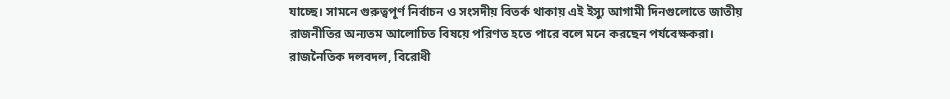যাচ্ছে। সামনে গুরুত্বপূর্ণ নির্বাচন ও সংসদীয় বিতর্ক থাকায় এই ইস্যু আগামী দিনগুলোতে জাতীয় রাজনীতির অন্যতম আলোচিত বিষয়ে পরিণত হতে পারে বলে মনে করছেন পর্যবেক্ষকরা।
রাজনৈতিক দলবদল, বিরোধী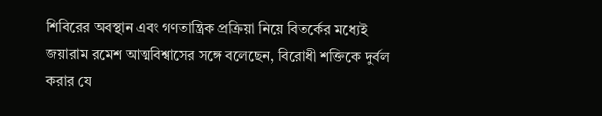শিবিরের অবস্থান এবং গণতান্ত্রিক প্রক্রিয়া নিয়ে বিতর্কের মধ্যেই জয়ারাম রমেশ আত্মবিশ্বাসের সঙ্গে বলেছেন, বিরোধী শক্তিকে দুর্বল করার যে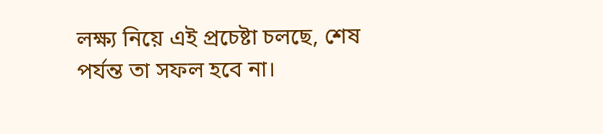লক্ষ্য নিয়ে এই প্রচেষ্টা চলছে, শেষ পর্যন্ত তা সফল হবে না।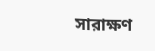সারাক্ষণ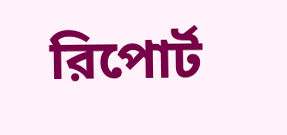রিপোর্ট